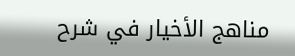مناهج الأخيار في شرح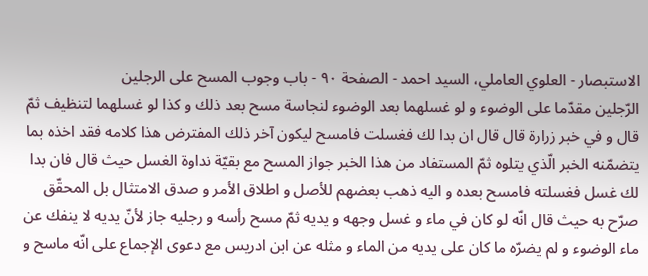الاستبصار - العلوي العاملي، السيد احمد - الصفحة ٩٠ - باب وجوب المسح على الرجلين
الرّجلين مقدّما على الوضوء و لو غسلهما بعد الوضوء لنجاسة مسح بعد ذلك و كذا لو غسلهما لتنظيف ثمّ قال و في خبر زرارة قال قال ان بدا لك فغسلت فامسح ليكون آخر ذلك المفترض هذا كلامه فقد اخذه بما يتضمّنه الخبر الّذي يتلوه ثمّ المستفاد من هذا الخبر جواز المسح مع بقيّة نداوة الغسل حيث قال فان بدا لك غسل فغسلته فامسح بعده و اليه ذهب بعضهم للأصل و اطلاق الأمر و صدق الامتثال بل المحقّق صرّح به حيث قال انّه لو كان في ماء و غسل وجهه و يديه ثمّ مسح رأسه و رجليه جاز لأنّ يديه لا ينفك عن ماء الوضوء و لم يضرّه ما كان على يديه من الماء و مثله عن ابن ادريس مع دعوى الإجماع على انّه ماسح و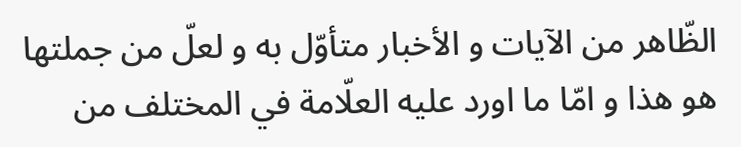الظّاهر من الآيات و الأخبار متأوّل به و لعلّ من جملتها هو هذا و امّا ما اورد عليه العلّامة في المختلف من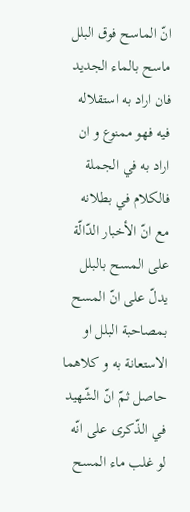انّ الماسح فوق البلل ماسح بالماء الجديد فان اراد به استقلاله فيه فهو ممنوع و ان اراد به في الجملة فالكلام في بطلانه مع انّ الأخبار الدّالّة على المسح بالبلل يدلّ على انّ المسح بمصاحبة البلل او الاستعانة به و كلاهما حاصل ثمّ انّ الشّهيد في الذّكرى على انّه لو غلب ماء المسح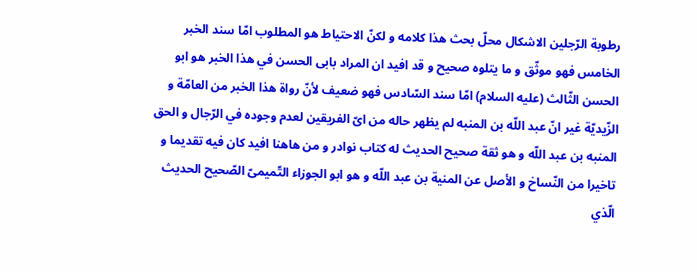رطوبة الرّجلين الاشكال محلّ بحث هذا كلامه و لكنّ الاحتياط هو المطلوب امّا سند الخبر الخامس فهو موثّق و ما يتلوه صحيح و قد افيد ان المراد بابى الحسن في هذا الخبر هو ابو الحسن الثّالث (عليه السلام) امّا سند السّادس فهو ضعيف لأنّ رواة هذا الخبر من العامّة و الزّيديّة غير انّ عبد اللّه بن المنبه لم يظهر حاله من اىّ الفريقين لعدم وجوده في الرّجال و الحق المنبه بن عبد اللّه و هو ثقة صحيح الحديث له كتاب نوادر و من هاهنا افيد كان فيه تقديما و تاخيرا من النّساخ و الأصل عن المنية بن عبد اللّه و هو ابو الجوزاء التّميمىّ الصّحيح الحديث الّذي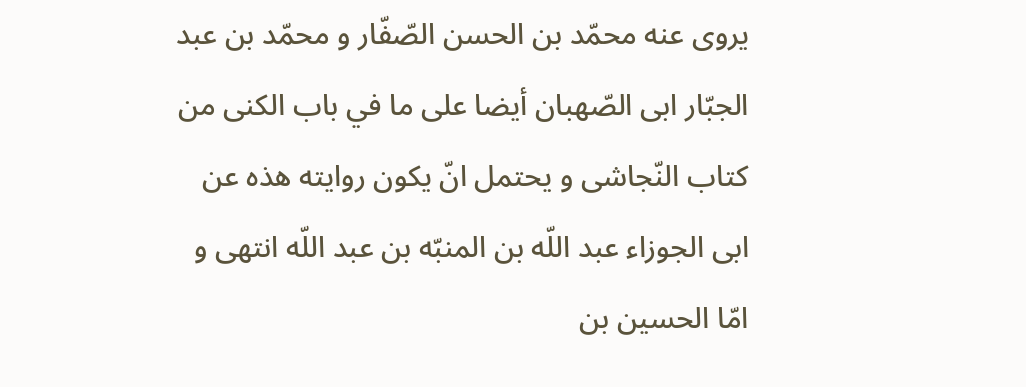يروى عنه محمّد بن الحسن الصّفّار و محمّد بن عبد الجبّار ابى الصّهبان أيضا على ما في باب الكنى من كتاب النّجاشى و يحتمل انّ يكون روايته هذه عن ابى الجوزاء عبد اللّه بن المنبّه بن عبد اللّه انتهى و امّا الحسين بن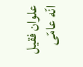علوان فقيل انّه عامّى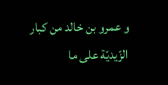و عمرو بن خالد من كبار الزّيديّة على ما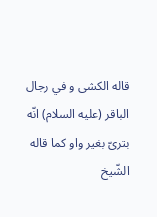قاله الكشى و في رجال الباقر (عليه السلام) انّه بترىّ بغير واو كما قاله الشّيخ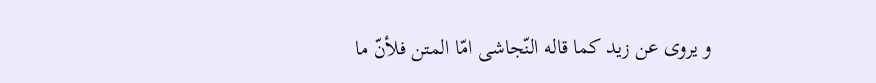و يروى عن زيد كما قاله النّجاشى امّا المتن فلأنّ ما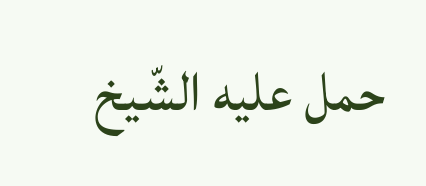حمل عليه الشّيخ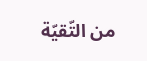من التّقيّة